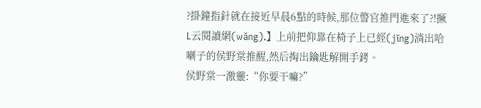?掛鐘指針就在接近早晨6點的時候,那位警官推門進來了?!撅L云閱讀網(wǎng).】上前把仰靠在椅子上已經(jīng)淌出哈喇子的侯野棠推醒,然后掏出鑰匙解開手銬。
侯野棠一激靈:“你要干嘛?”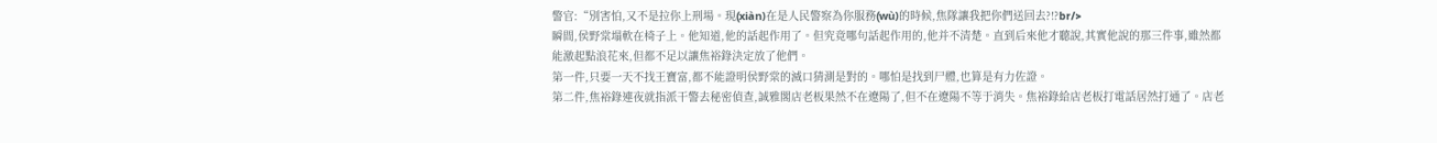警官:“別害怕,又不是拉你上刑場。現(xiàn)在是人民警察為你服務(wù)的時候,焦隊讓我把你們送回去?!?br/>
瞬間,侯野棠塌軟在椅子上。他知道,他的話起作用了。但究竟哪句話起作用的,他并不清楚。直到后來他才聽說,其實他說的那三件事,雖然都能激起點浪花來,但都不足以讓焦裕錄決定放了他們。
第一件,只要一天不找王寶富,都不能證明侯野棠的滅口猜測是對的。哪怕是找到尸體,也算是有力佐證。
第二件,焦裕錄連夜就指派干警去秘密偵查,誠雅閣店老板果然不在遼陽了,但不在遼陽不等于消失。焦裕錄給店老板打電話居然打通了。店老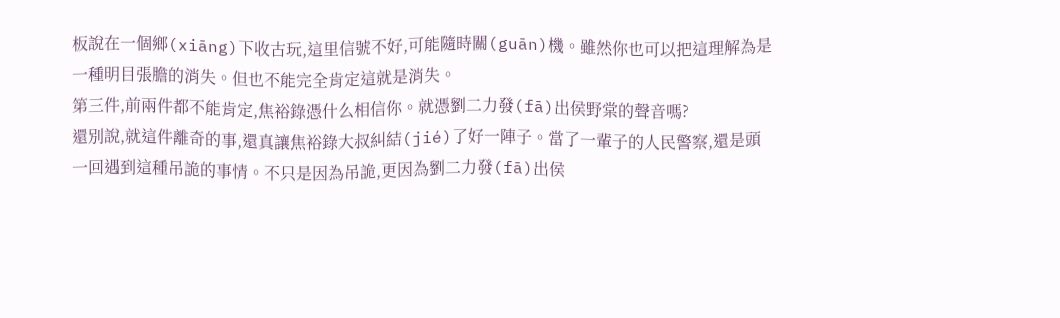板說在一個鄉(xiāng)下收古玩,這里信號不好,可能隨時關(guān)機。雖然你也可以把這理解為是一種明目張膽的消失。但也不能完全肯定這就是消失。
第三件,前兩件都不能肯定,焦裕錄憑什么相信你。就憑劉二力發(fā)出侯野棠的聲音嗎?
還別說,就這件離奇的事,還真讓焦裕錄大叔糾結(jié)了好一陣子。當了一輩子的人民警察,還是頭一回遇到這種吊詭的事情。不只是因為吊詭,更因為劉二力發(fā)出侯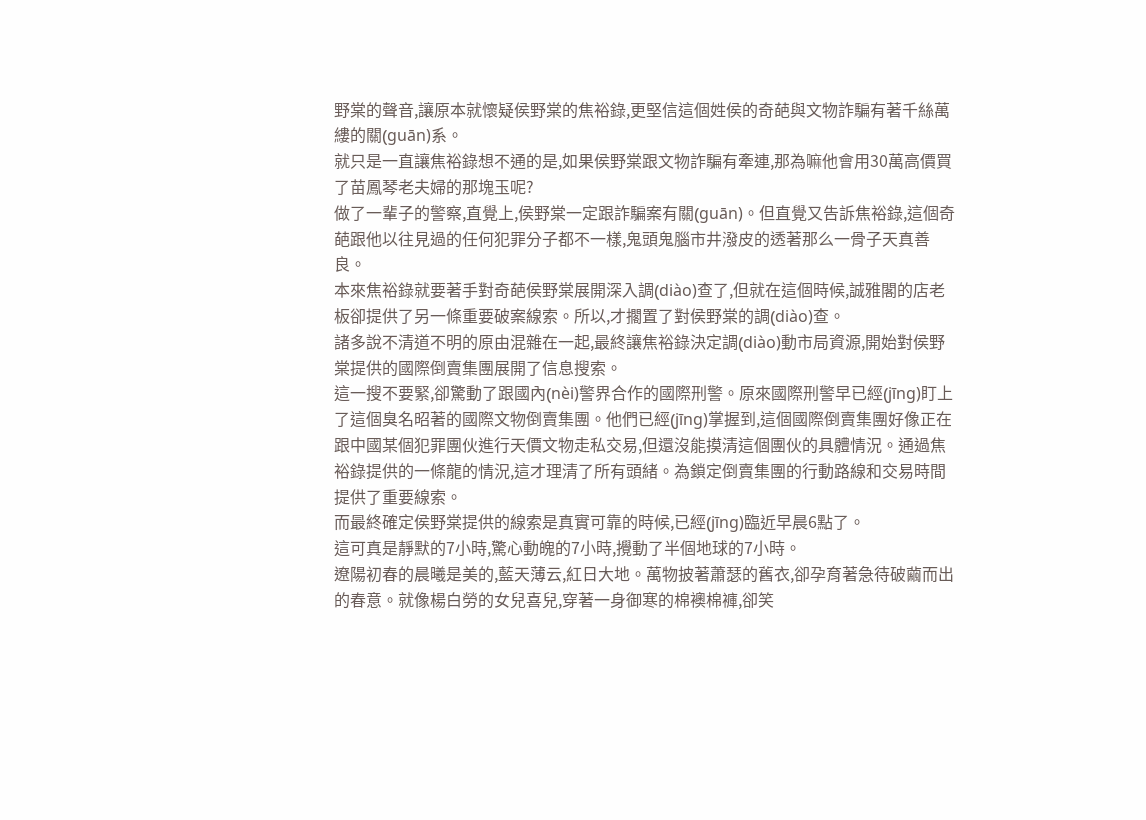野棠的聲音,讓原本就懷疑侯野棠的焦裕錄,更堅信這個姓侯的奇葩與文物詐騙有著千絲萬縷的關(guān)系。
就只是一直讓焦裕錄想不通的是,如果侯野棠跟文物詐騙有牽連,那為嘛他會用30萬高價買了苗鳳琴老夫婦的那塊玉呢?
做了一輩子的警察,直覺上,侯野棠一定跟詐騙案有關(guān)。但直覺又告訴焦裕錄,這個奇葩跟他以往見過的任何犯罪分子都不一樣,鬼頭鬼腦市井潑皮的透著那么一骨子天真善良。
本來焦裕錄就要著手對奇葩侯野棠展開深入調(diào)查了,但就在這個時候,誠雅閣的店老板卻提供了另一條重要破案線索。所以,才擱置了對侯野棠的調(diào)查。
諸多說不清道不明的原由混雜在一起,最終讓焦裕錄決定調(diào)動市局資源,開始對侯野棠提供的國際倒賣集團展開了信息搜索。
這一搜不要緊,卻驚動了跟國內(nèi)警界合作的國際刑警。原來國際刑警早已經(jīng)盯上了這個臭名昭著的國際文物倒賣集團。他們已經(jīng)掌握到,這個國際倒賣集團好像正在跟中國某個犯罪團伙進行天價文物走私交易,但還沒能摸清這個團伙的具體情況。通過焦裕錄提供的一條龍的情況,這才理清了所有頭緒。為鎖定倒賣集團的行動路線和交易時間提供了重要線索。
而最終確定侯野棠提供的線索是真實可靠的時候,已經(jīng)臨近早晨6點了。
這可真是靜默的7小時,驚心動魄的7小時,攪動了半個地球的7小時。
遼陽初春的晨曦是美的,藍天薄云,紅日大地。萬物披著蕭瑟的舊衣,卻孕育著急待破繭而出的春意。就像楊白勞的女兒喜兒,穿著一身御寒的棉襖棉褲,卻笑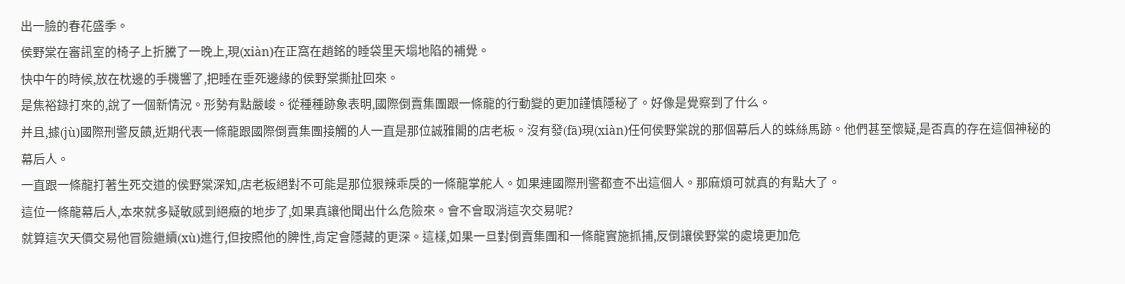出一臉的春花盛季。
侯野棠在審訊室的椅子上折騰了一晚上,現(xiàn)在正窩在趙銘的睡袋里天塌地陷的補覺。
快中午的時候,放在枕邊的手機響了,把睡在垂死邊緣的侯野棠撕扯回來。
是焦裕錄打來的,說了一個新情況。形勢有點嚴峻。從種種跡象表明,國際倒賣集團跟一條龍的行動變的更加謹慎隱秘了。好像是覺察到了什么。
并且,據(jù)國際刑警反饋,近期代表一條龍跟國際倒賣集團接觸的人一直是那位誠雅閣的店老板。沒有發(fā)現(xiàn)任何侯野棠說的那個幕后人的蛛絲馬跡。他們甚至懷疑,是否真的存在這個神秘的幕后人。
一直跟一條龍打著生死交道的侯野棠深知,店老板絕對不可能是那位狠辣乖戾的一條龍掌舵人。如果連國際刑警都查不出這個人。那麻煩可就真的有點大了。
這位一條龍幕后人,本來就多疑敏感到絕癥的地步了,如果真讓他聞出什么危險來。會不會取消這次交易呢?
就算這次天價交易他冒險繼續(xù)進行,但按照他的脾性,肯定會隱藏的更深。這樣,如果一旦對倒賣集團和一條龍實施抓捕,反倒讓侯野棠的處境更加危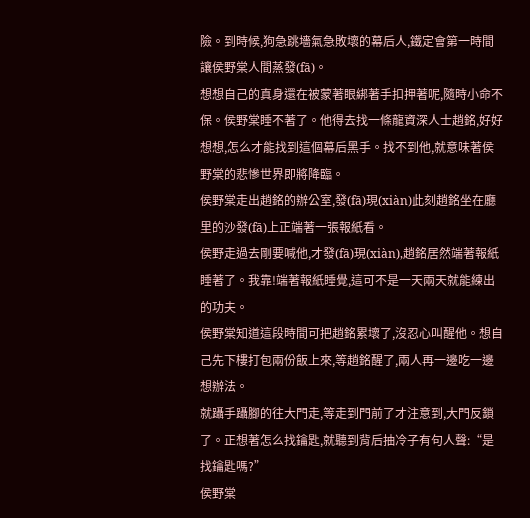險。到時候,狗急跳墻氣急敗壞的幕后人,鐵定會第一時間讓侯野棠人間蒸發(fā)。
想想自己的真身還在被蒙著眼綁著手扣押著呢,隨時小命不保。侯野棠睡不著了。他得去找一條龍資深人士趙銘,好好想想,怎么才能找到這個幕后黑手。找不到他,就意味著侯野棠的悲慘世界即將降臨。
侯野棠走出趙銘的辦公室,發(fā)現(xiàn)此刻趙銘坐在廳里的沙發(fā)上正端著一張報紙看。
侯野走過去剛要喊他,才發(fā)現(xiàn),趙銘居然端著報紙睡著了。我靠!端著報紙睡覺,這可不是一天兩天就能練出的功夫。
侯野棠知道這段時間可把趙銘累壞了,沒忍心叫醒他。想自己先下樓打包兩份飯上來,等趙銘醒了,兩人再一邊吃一邊想辦法。
就躡手躡腳的往大門走,等走到門前了才注意到,大門反鎖了。正想著怎么找鑰匙,就聽到背后抽冷子有句人聲:“是找鑰匙嗎?”
侯野棠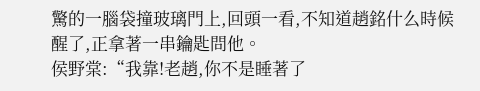驚的一腦袋撞玻璃門上,回頭一看,不知道趙銘什么時候醒了,正拿著一串鑰匙問他。
侯野棠:“我靠!老趙,你不是睡著了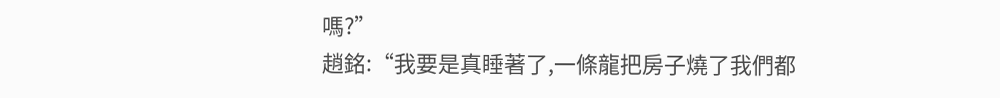嗎?”
趙銘:“我要是真睡著了,一條龍把房子燒了我們都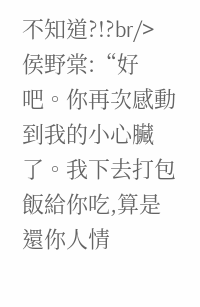不知道?!?br/>
侯野棠:“好吧。你再次感動到我的小心臟了。我下去打包飯給你吃,算是還你人情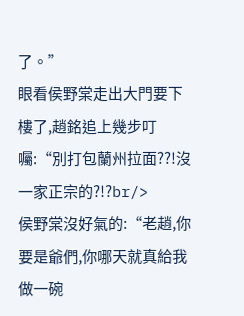了。”
眼看侯野棠走出大門要下樓了,趙銘追上幾步叮囑:“別打包蘭州拉面??!沒一家正宗的?!?br/>
侯野棠沒好氣的:“老趙,你要是爺們,你哪天就真給我做一碗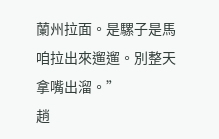蘭州拉面。是騾子是馬咱拉出來遛遛。別整天拿嘴出溜。”
趙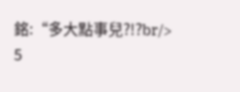銘:“多大點事兒?!?br/>
5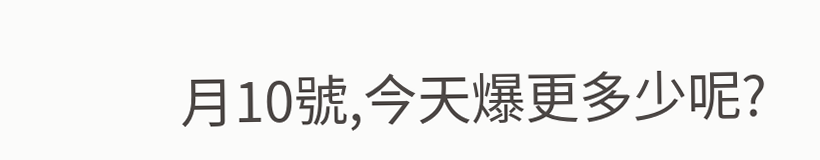月10號,今天爆更多少呢?